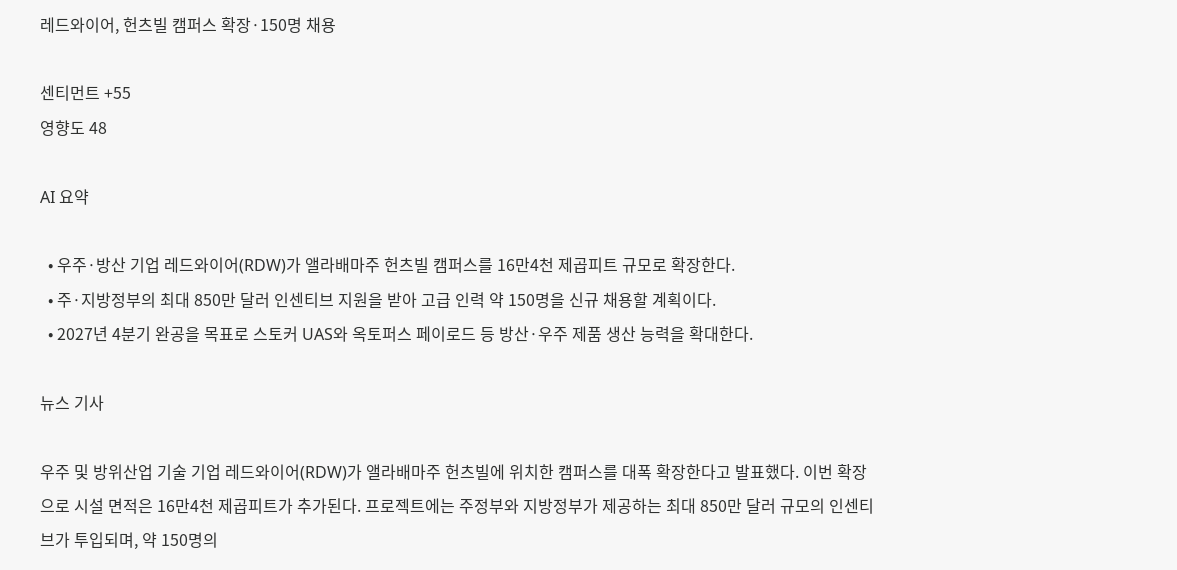레드와이어, 헌츠빌 캠퍼스 확장·150명 채용

센티먼트 +55
영향도 48

AI 요약

  • 우주·방산 기업 레드와이어(RDW)가 앨라배마주 헌츠빌 캠퍼스를 16만4천 제곱피트 규모로 확장한다.
  • 주·지방정부의 최대 850만 달러 인센티브 지원을 받아 고급 인력 약 150명을 신규 채용할 계획이다.
  • 2027년 4분기 완공을 목표로 스토커 UAS와 옥토퍼스 페이로드 등 방산·우주 제품 생산 능력을 확대한다.

뉴스 기사

우주 및 방위산업 기술 기업 레드와이어(RDW)가 앨라배마주 헌츠빌에 위치한 캠퍼스를 대폭 확장한다고 발표했다. 이번 확장으로 시설 면적은 16만4천 제곱피트가 추가된다. 프로젝트에는 주정부와 지방정부가 제공하는 최대 850만 달러 규모의 인센티브가 투입되며, 약 150명의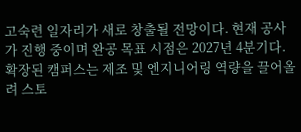고숙련 일자리가 새로 창출될 전망이다. 현재 공사가 진행 중이며 완공 목표 시점은 2027년 4분기다. 확장된 캠퍼스는 제조 및 엔지니어링 역량을 끌어올려 스토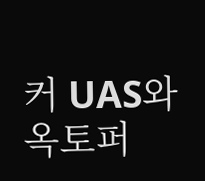커 UAS와 옥토퍼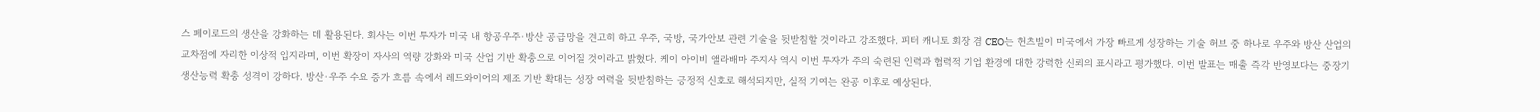스 페이로드의 생산을 강화하는 데 활용된다. 회사는 이번 투자가 미국 내 항공우주·방산 공급망을 견고히 하고 우주, 국방, 국가안보 관련 기술을 뒷받침할 것이라고 강조했다. 피터 캐니토 회장 겸 CEO는 헌츠빌이 미국에서 가장 빠르게 성장하는 기술 허브 중 하나로 우주와 방산 산업의 교차점에 자리한 이상적 입지라며, 이번 확장이 자사의 역량 강화와 미국 산업 기반 확충으로 이어질 것이라고 밝혔다. 케이 아이비 앨라배마 주지사 역시 이번 투자가 주의 숙련된 인력과 협력적 기업 환경에 대한 강력한 신뢰의 표시라고 평가했다. 이번 발표는 매출 즉각 반영보다는 중장기 생산능력 확충 성격이 강하다. 방산·우주 수요 증가 흐름 속에서 레드와이어의 제조 기반 확대는 성장 여력을 뒷받침하는 긍정적 신호로 해석되지만, 실적 기여는 완공 이후로 예상된다.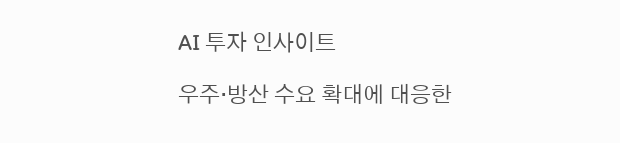AI 투자 인사이트

우주·방산 수요 확대에 대응한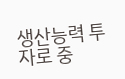생산능력 투자로 중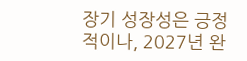장기 성장성은 긍정적이나, 2027년 완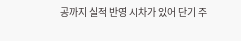공까지 실적 반영 시차가 있어 단기 주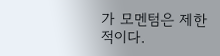가 모멘텀은 제한적이다.